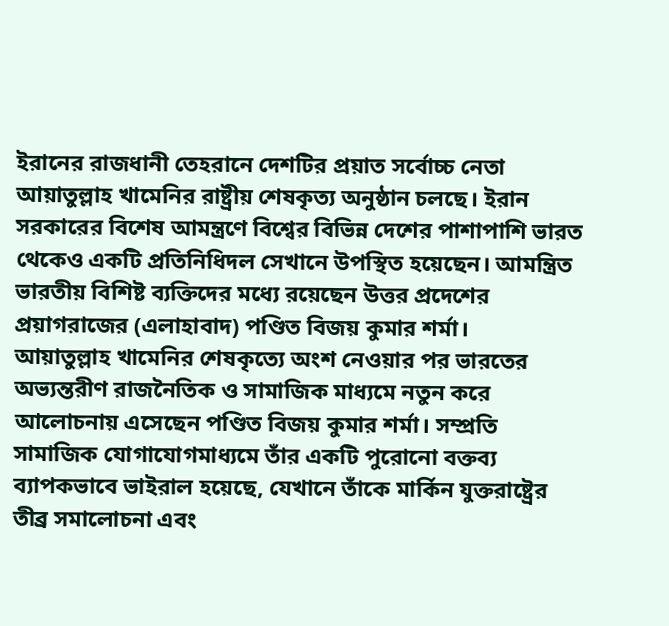ইরানের রাজধানী তেহরানে দেশটির প্রয়াত সর্বোচ্চ নেতা আয়াতুল্লাহ খামেনির রাষ্ট্রীয় শেষকৃত্য অনুষ্ঠান চলছে। ইরান সরকারের বিশেষ আমন্ত্রণে বিশ্বের বিভিন্ন দেশের পাশাপাশি ভারত থেকেও একটি প্রতিনিধিদল সেখানে উপস্থিত হয়েছেন। আমন্ত্রিত ভারতীয় বিশিষ্ট ব্যক্তিদের মধ্যে রয়েছেন উত্তর প্রদেশের প্রয়াগরাজের (এলাহাবাদ) পণ্ডিত বিজয় কুমার শর্মা।
আয়াতুল্লাহ খামেনির শেষকৃত্যে অংশ নেওয়ার পর ভারতের অভ্যন্তরীণ রাজনৈতিক ও সামাজিক মাধ্যমে নতুন করে আলোচনায় এসেছেন পণ্ডিত বিজয় কুমার শর্মা। সম্প্রতি সামাজিক যোগাযোগমাধ্যমে তাঁর একটি পুরোনো বক্তব্য ব্যাপকভাবে ভাইরাল হয়েছে, যেখানে তাঁকে মার্কিন যুক্তরাষ্ট্রের তীব্র সমালোচনা এবং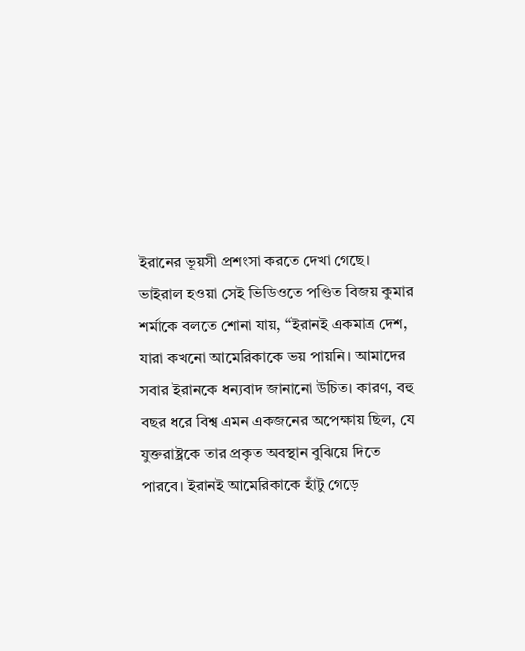ইরানের ভূয়সী প্রশংসা করতে দেখা গেছে।
ভাইরাল হওয়া সেই ভিডিওতে পণ্ডিত বিজয় কুমার শর্মাকে বলতে শোনা যায়, “ইরানই একমাত্র দেশ, যারা কখনো আমেরিকাকে ভয় পায়নি। আমাদের সবার ইরানকে ধন্যবাদ জানানো উচিত। কারণ, বহু বছর ধরে বিশ্ব এমন একজনের অপেক্ষায় ছিল, যে যুক্তরাষ্ট্রকে তার প্রকৃত অবস্থান বুঝিয়ে দিতে পারবে। ইরানই আমেরিকাকে হাঁটু গেড়ে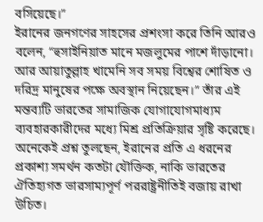বসিয়েছে।”
ইরানের জনগণের সাহসের প্রশংসা করে তিনি আরও বলেন, “হুসাইনিয়াত মানে মজলুমের পাশে দাঁড়ানো। আর আয়াতুল্লাহ খামেনি সব সময় বিশ্বের শোষিত ও দরিদ্র মানুষের পক্ষে অবস্থান নিয়েছেন।” তাঁর এই মন্তব্যটি ভারতের সামাজিক যোগাযোগমাধ্যম ব্যবহারকারীদের মধ্যে মিশ্র প্রতিক্রিয়ার সৃষ্টি করেছে। অনেকেই প্রশ্ন তুলছেন, ইরানের প্রতি এ ধরনের প্রকাশ্য সমর্থন কতটা যৌক্তিক, নাকি ভারতের ঐতিহ্যগত ভারসাম্যপূর্ণ পররাষ্ট্রনীতিই বজায় রাখা উচিত।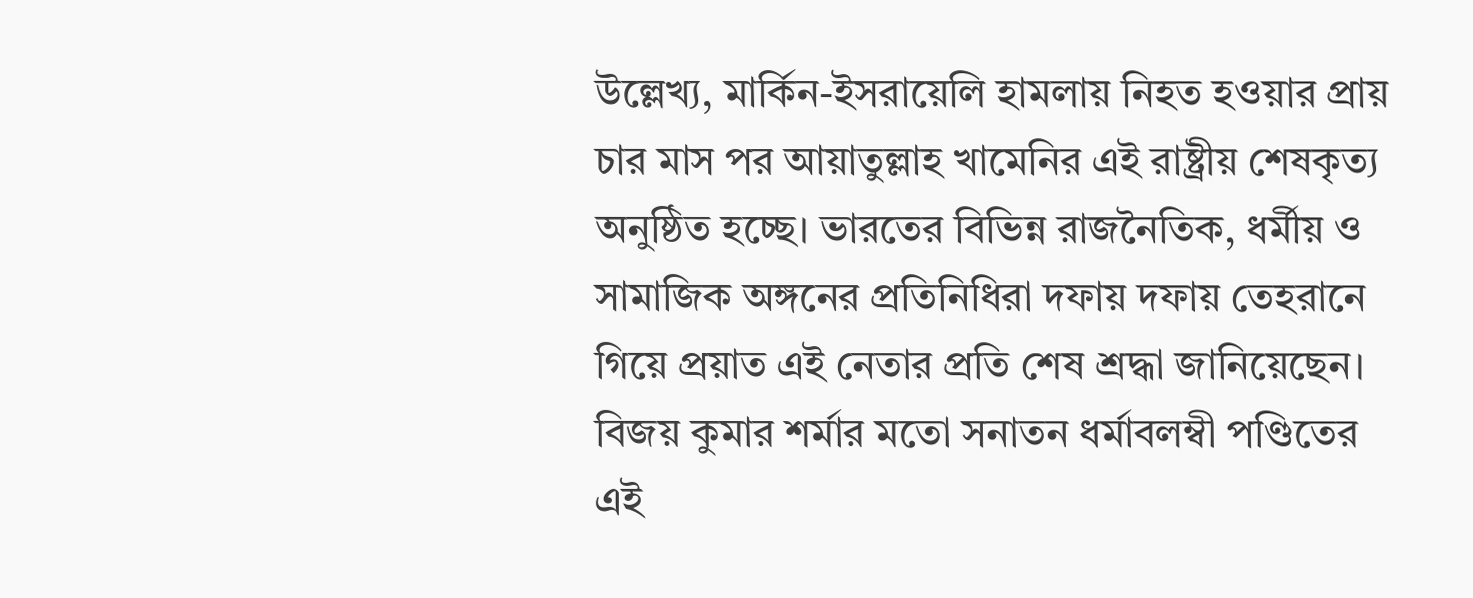উল্লেখ্য, মার্কিন-ইসরায়েলি হামলায় নিহত হওয়ার প্রায় চার মাস পর আয়াতুল্লাহ খামেনির এই রাষ্ট্রীয় শেষকৃত্য অনুষ্ঠিত হচ্ছে। ভারতের বিভিন্ন রাজনৈতিক, ধর্মীয় ও সামাজিক অঙ্গনের প্রতিনিধিরা দফায় দফায় তেহরানে গিয়ে প্রয়াত এই নেতার প্রতি শেষ শ্রদ্ধা জানিয়েছেন। বিজয় কুমার শর্মার মতো সনাতন ধর্মাবলম্বী পণ্ডিতের এই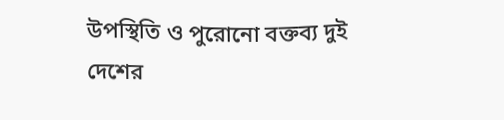উপস্থিতি ও পুরোনো বক্তব্য দুই দেশের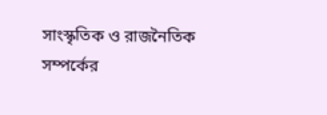সাংস্কৃতিক ও রাজনৈতিক সম্পর্কের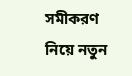সমীকরণ নিয়ে নতুন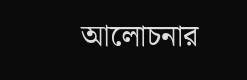আলোচনার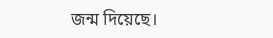জন্ম দিয়েছে।